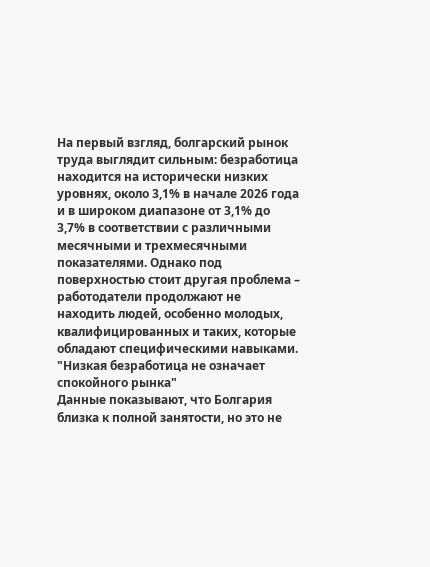На первый взгляд, болгарский рынок труда выглядит сильным: безработица находится на исторически низких уровнях, около 3,1% в начале 2026 года и в широком диапазоне от 3,1% до 3,7% в соответствии с различными месячными и трехмесячными показателями. Однако под поверхностью стоит другая проблема – работодатели продолжают не находить людей, особенно молодых, квалифицированных и таких, которые обладают специфическими навыками.
"Низкая безработица не означает спокойного рынка"
Данные показывают, что Болгария близка к полной занятости, но это не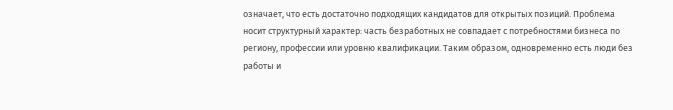означает, что есть достаточно подходящих кандидатов для открытых позиций. Проблема носит структурный характер: часть безработных не совпадает с потребностями бизнеса по региону, профессии или уровню квалификации. Таким образом, одновременно есть люди без работы и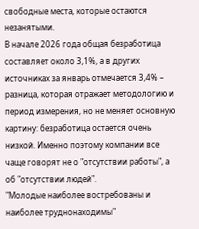свободные места, которые остаются незанятыми.
В начале 2026 года общая безработица составляет около 3,1%, а в других источниках за январь отмечается 3,4% – разница, которая отражает методологию и период измерения, но не меняет основную картину: безработица остается очень низкой. Именно поэтому компании все чаще говорят не о "отсутствии работы", а об "отсутствии людей".
"Молодые наиболее востребованы и наиболее труднонаходимы"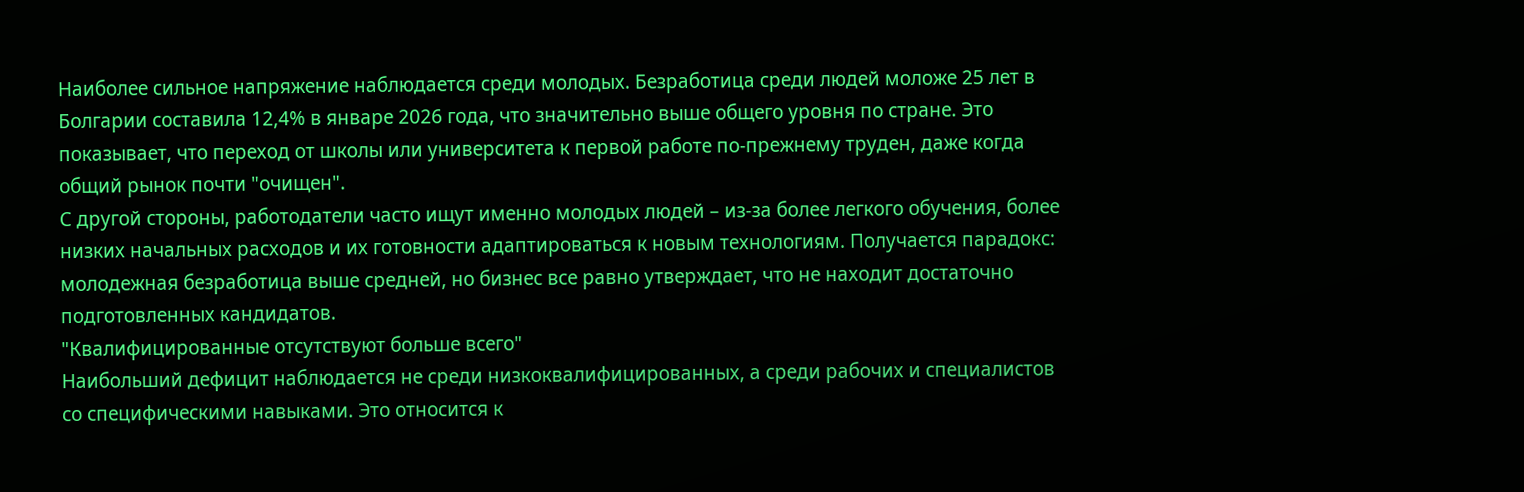Наиболее сильное напряжение наблюдается среди молодых. Безработица среди людей моложе 25 лет в Болгарии составила 12,4% в январе 2026 года, что значительно выше общего уровня по стране. Это показывает, что переход от школы или университета к первой работе по-прежнему труден, даже когда общий рынок почти "очищен".
С другой стороны, работодатели часто ищут именно молодых людей – из-за более легкого обучения, более низких начальных расходов и их готовности адаптироваться к новым технологиям. Получается парадокс: молодежная безработица выше средней, но бизнес все равно утверждает, что не находит достаточно подготовленных кандидатов.
"Квалифицированные отсутствуют больше всего"
Наибольший дефицит наблюдается не среди низкоквалифицированных, а среди рабочих и специалистов со специфическими навыками. Это относится к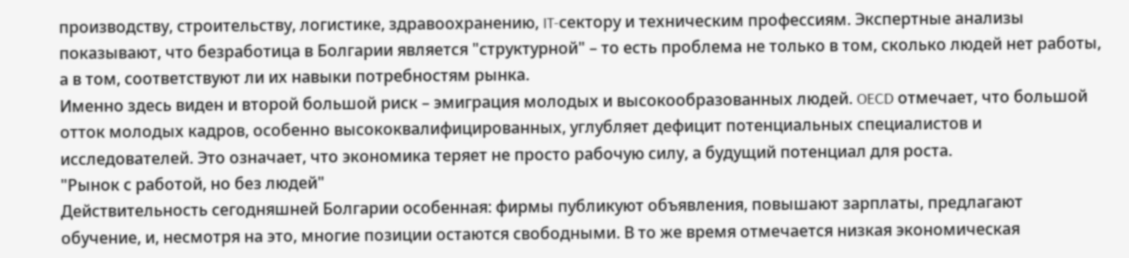производству, строительству, логистике, здравоохранению, IT-сектору и техническим профессиям. Экспертные анализы показывают, что безработица в Болгарии является "структурной" – то есть проблема не только в том, сколько людей нет работы, а в том, соответствуют ли их навыки потребностям рынка.
Именно здесь виден и второй большой риск – эмиграция молодых и высокообразованных людей. OECD отмечает, что большой отток молодых кадров, особенно высококвалифицированных, углубляет дефицит потенциальных специалистов и исследователей. Это означает, что экономика теряет не просто рабочую силу, а будущий потенциал для роста.
"Рынок с работой, но без людей"
Действительность сегодняшней Болгарии особенная: фирмы публикуют объявления, повышают зарплаты, предлагают обучение, и, несмотря на это, многие позиции остаются свободными. В то же время отмечается низкая экономическая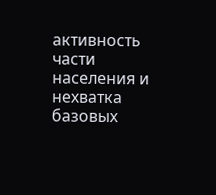активность части населения и нехватка базовых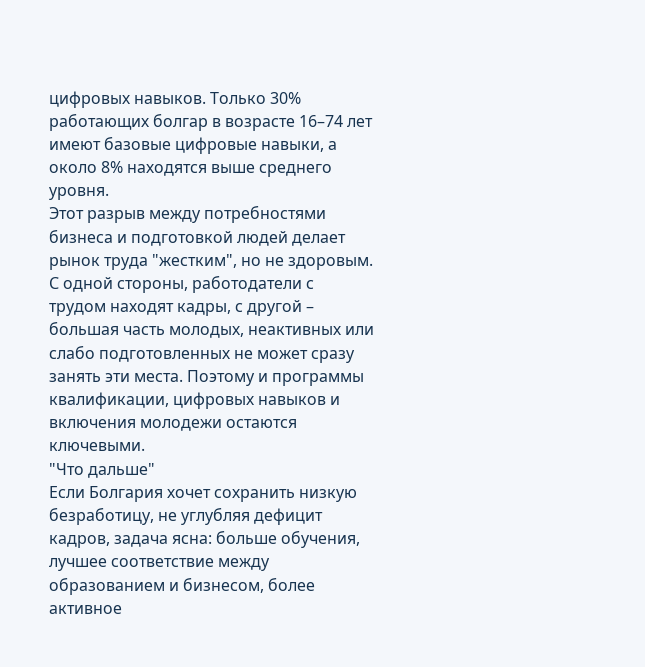цифровых навыков. Только 30% работающих болгар в возрасте 16–74 лет имеют базовые цифровые навыки, а около 8% находятся выше среднего уровня.
Этот разрыв между потребностями бизнеса и подготовкой людей делает рынок труда "жестким", но не здоровым. С одной стороны, работодатели с трудом находят кадры, с другой – большая часть молодых, неактивных или слабо подготовленных не может сразу занять эти места. Поэтому и программы квалификации, цифровых навыков и включения молодежи остаются ключевыми.
"Что дальше"
Если Болгария хочет сохранить низкую безработицу, не углубляя дефицит кадров, задача ясна: больше обучения, лучшее соответствие между образованием и бизнесом, более активное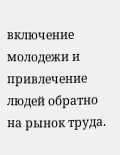включение молодежи и привлечение людей обратно на рынок труда.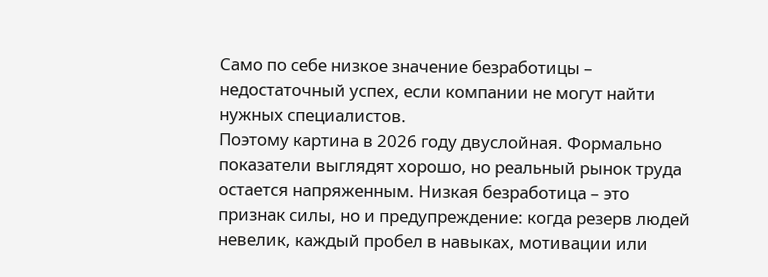Само по себе низкое значение безработицы – недостаточный успех, если компании не могут найти нужных специалистов.
Поэтому картина в 2026 году двуслойная. Формально показатели выглядят хорошо, но реальный рынок труда остается напряженным. Низкая безработица – это признак силы, но и предупреждение: когда резерв людей невелик, каждый пробел в навыках, мотивации или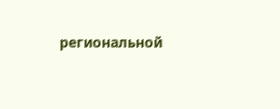региональной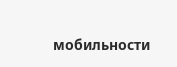мобильности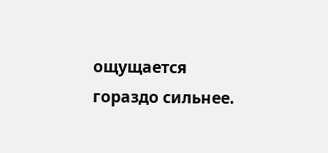ощущается гораздо сильнее.